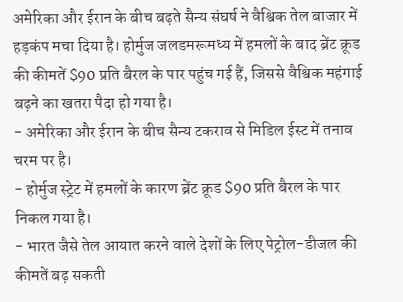अमेरिका और ईरान के बीच बढ़ते सैन्य संघर्ष ने वैश्विक तेल बाजार में हड़कंप मचा दिया है। होर्मुज जलडमरूमध्य में हमलों के बाद ब्रेंट क्रूड की कीमतें $90 प्रति बैरल के पार पहुंच गई हैं, जिससे वैश्विक महंगाई बढ़ने का खतरा पैदा हो गया है।
- अमेरिका और ईरान के बीच सैन्य टकराव से मिडिल ईस्ट में तनाव चरम पर है।
- होर्मुज स्ट्रेट में हमलों के कारण ब्रेंट क्रूड $90 प्रति बैरल के पार निकल गया है।
- भारत जैसे तेल आयात करने वाले देशों के लिए पेट्रोल-डीजल की कीमतें बढ़ सकती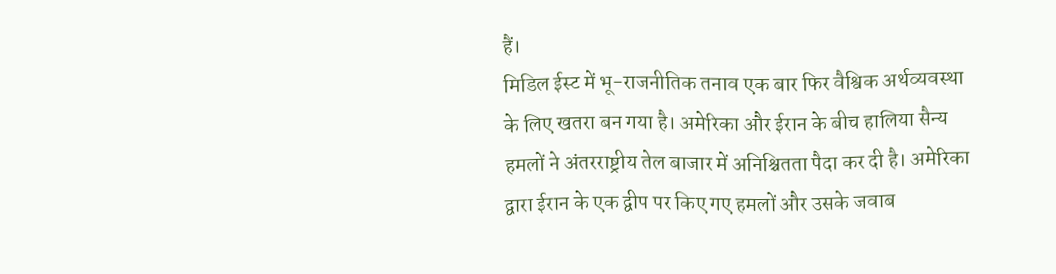हैं।
मिडिल ईस्ट में भू-राजनीतिक तनाव एक बार फिर वैश्विक अर्थव्यवस्था के लिए खतरा बन गया है। अमेरिका और ईरान के बीच हालिया सैन्य हमलों ने अंतरराष्ट्रीय तेल बाजार में अनिश्चितता पैदा कर दी है। अमेरिका द्वारा ईरान के एक द्वीप पर किए गए हमलों और उसके जवाब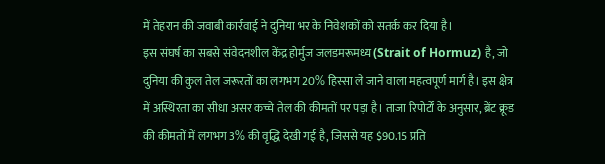में तेहरान की जवाबी कार्रवाई ने दुनिया भर के निवेशकों को सतर्क कर दिया है।
इस संघर्ष का सबसे संवेदनशील केंद्र होर्मुज जलडमरूमध्य (Strait of Hormuz) है, जो दुनिया की कुल तेल जरूरतों का लगभग 20% हिस्सा ले जाने वाला महत्वपूर्ण मार्ग है। इस क्षेत्र में अस्थिरता का सीधा असर कच्चे तेल की कीमतों पर पड़ा है। ताजा रिपोर्टों के अनुसार, ब्रेंट क्रूड की कीमतों में लगभग 3% की वृद्धि देखी गई है, जिससे यह $90.15 प्रति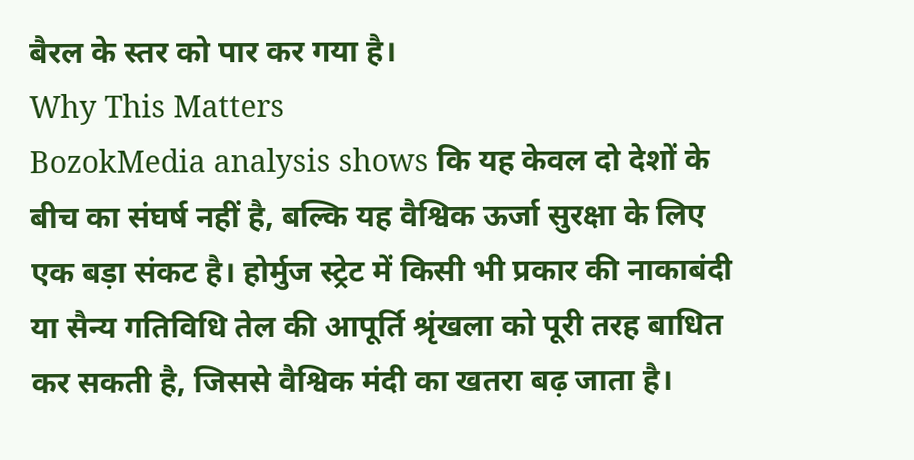बैरल के स्तर को पार कर गया है।
Why This Matters
BozokMedia analysis shows कि यह केवल दो देशों के बीच का संघर्ष नहीं है, बल्कि यह वैश्विक ऊर्जा सुरक्षा के लिए एक बड़ा संकट है। होर्मुज स्ट्रेट में किसी भी प्रकार की नाकाबंदी या सैन्य गतिविधि तेल की आपूर्ति श्रृंखला को पूरी तरह बाधित कर सकती है, जिससे वैश्विक मंदी का खतरा बढ़ जाता है।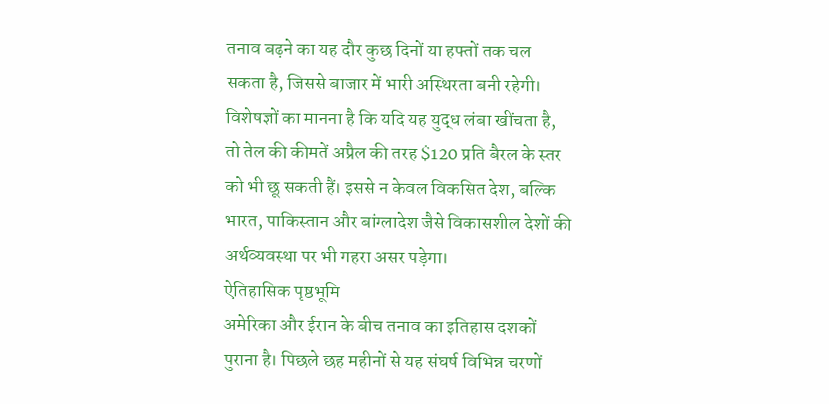तनाव बढ़ने का यह दौर कुछ दिनों या हफ्तों तक चल सकता है, जिससे बाजार में भारी अस्थिरता बनी रहेगी।
विशेषज्ञों का मानना है कि यदि यह युद्ध लंबा खींचता है, तो तेल की कीमतें अप्रैल की तरह $120 प्रति बैरल के स्तर को भी छू सकती हैं। इससे न केवल विकसित देश, बल्कि भारत, पाकिस्तान और बांग्लादेश जैसे विकासशील देशों की अर्थव्यवस्था पर भी गहरा असर पड़ेगा।
ऐतिहासिक पृष्ठभूमि
अमेरिका और ईरान के बीच तनाव का इतिहास दशकों पुराना है। पिछले छह महीनों से यह संघर्ष विभिन्न चरणों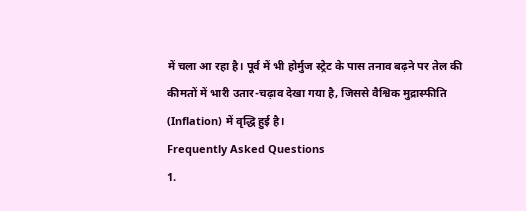में चला आ रहा है। पूर्व में भी होर्मुज स्ट्रेट के पास तनाव बढ़ने पर तेल की कीमतों में भारी उतार-चढ़ाव देखा गया है, जिससे वैश्विक मुद्रास्फीति (Inflation) में वृद्धि हुई है।
Frequently Asked Questions
1.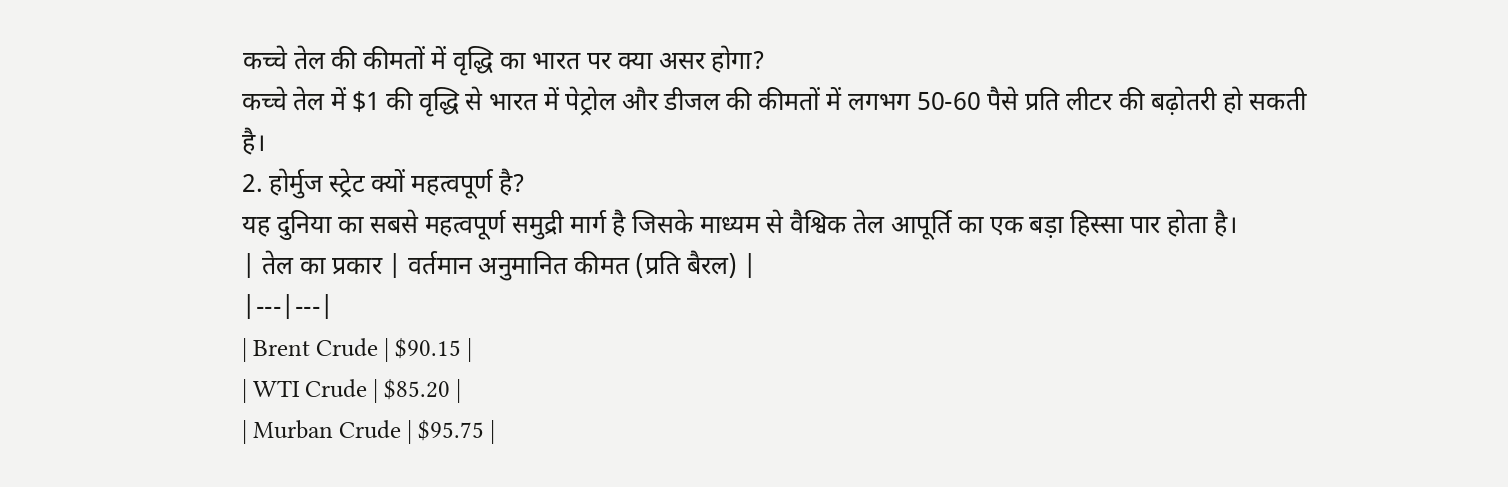कच्चे तेल की कीमतों में वृद्धि का भारत पर क्या असर होगा?
कच्चे तेल में $1 की वृद्धि से भारत में पेट्रोल और डीजल की कीमतों में लगभग 50-60 पैसे प्रति लीटर की बढ़ोतरी हो सकती है।
2. होर्मुज स्ट्रेट क्यों महत्वपूर्ण है?
यह दुनिया का सबसे महत्वपूर्ण समुद्री मार्ग है जिसके माध्यम से वैश्विक तेल आपूर्ति का एक बड़ा हिस्सा पार होता है।
| तेल का प्रकार | वर्तमान अनुमानित कीमत (प्रति बैरल) |
|---|---|
| Brent Crude | $90.15 |
| WTI Crude | $85.20 |
| Murban Crude | $95.75 |